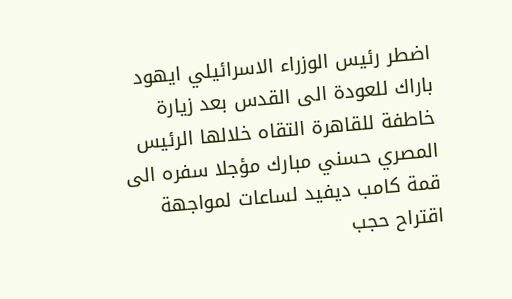اضطر رئيس الوزراء الاسرائيلي ايهود باراك للعودة الى القدس بعد زيارة خاطفة للقاهرة التقاه خلالها الرئيس المصري حسني مبارك مؤجلا سفره الى قمة كامب ديفيد لساعات لمواجهة اقتراح حجب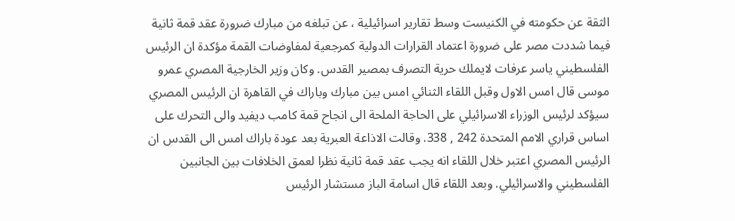الثقة عن حكومته في الكنيست وسط تقارير اسرائيلية ، عن تبلغه من مبارك ضرورة عقد قمة ثانية فيما شددت مصر على ضرورة اعتماد القرارات الدولية كمرجعية لمفاوضات القمة مؤكدة ان الرئيس الفلسطيني ياسر عرفات لايملك حرية التصرف بمصير القدس. وكان وزير الخارجية المصري عمرو موسى قال امس الاول وقبل اللقاء الثنائي امس بين مبارك وباراك في القاهرة ان الرئيس المصري سيؤكد لرئيس الوزراء الاسرائيلي على الحاجة الملحة الى انجاح قمة كامب ديفيد والى التحرك على اساس قراري الامم المتحدة 242 , 338. وقالت الاذاعة العبرية بعد عودة باراك امس الى القدس ان الرئيس المصري اعتبر خلال اللقاء انه يجب عقد قمة ثانية نظرا لعمق الخلافات بين الجانبين الفلسطيني والاسرائيلي. وبعد اللقاء قال اسامة الباز مستشار الرئيس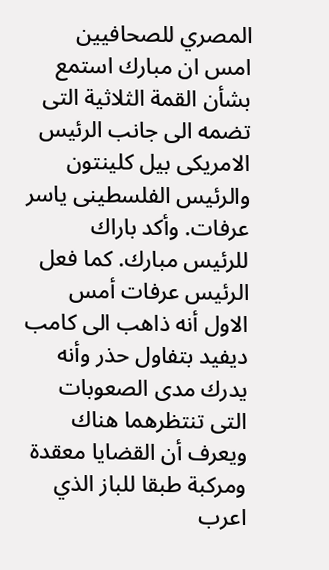المصري للصحافيين امس ان مبارك استمع بشأن القمة الثلاثية التى تضمه الى جانب الرئيس الامريكى بيل كلينتون والرئيس الفلسطينى ياسر عرفات. وأكد باراك للرئيس مبارك. كما فعل الرئيس عرفات أمس الاول أنه ذاهب الى كامب ديفيد بتفاول حذر وأنه يدرك مدى الصعوبات التى تنتظرهما هناك ويعرف أن القضايا معقدة ومركبة طبقا للباز الذي اعرب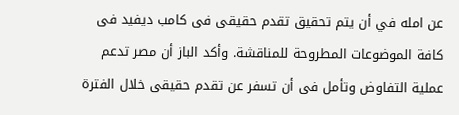عن امله في أن يتم تحقيق تقدم حقيقى فى كامب ديفيد فى كافة الموضوعات المطروحة للمناقشة. وأكد الباز أن مصر تدعم عملية التفاوض وتأمل فى أن تسفر عن تقدم حقيقى خلال الفترة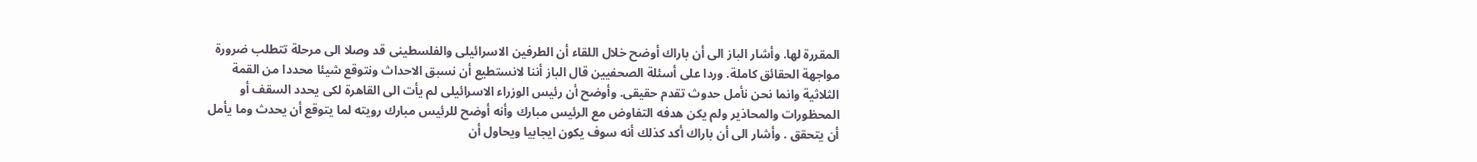المقررة لها. وأشار الباز الى أن باراك أوضح خلال اللقاء أن الطرفين الاسرائيلى والفلسطينى قد وصلا الى مرحلة تتطلب ضرورة مواجهة الحقائق كاملة. وردا على أسئلة الصحفيين قال الباز أننا لانستطيع أن نسبق الاحداث ونتوقع شيئا محددا من القمة الثلاثية وانما نحن نأمل حدوث تقدم حقيقى. وأوضح أن رئيس الوزراء الاسرائيلى لم يأت الى القاهرة لكى يحدد السقف أو المحظورات والمحاذير ولم يكن هدفه التفاوض مع الرئيس مبارك وأنه أوضح للرئيس مبارك رويته لما يتوقع أن يحدث وما يأمل أن يتحقق . وأشار الى أن باراك أكد كذلك أنه سوف يكون ايجابيا ويحاول أن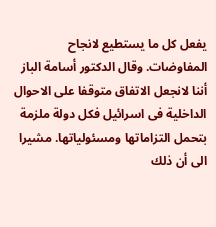يفعل كل ما يستطيع لانجاح المفاوضات. وقال الدكتور أسامة الباز أننا لانجعل الاتفاق متوقفا على الاحوال الداخلية فى اسرائيل فكل دولة ملزمة بتحمل التزاماتها ومسئولياتها. مشيرا الى أن ذلك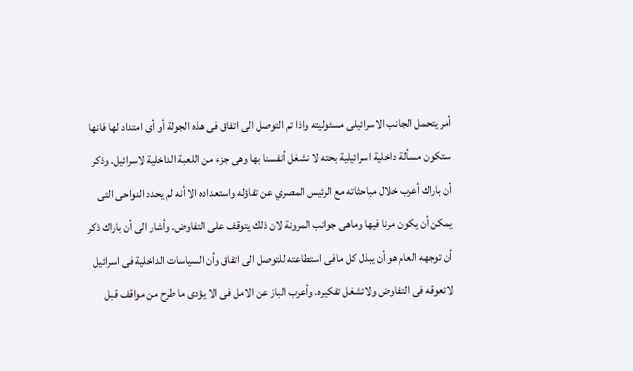أمر يتحمل الجانب الاسرائيلى مسئوليته واذا تم التوصل الى اتفاق فى هذه الجولة أو أى امتداد لها فانها ستكون مسألة داخلية اسرائيلية بحته لا نشغل أنفسنا بها وهى جزء من اللعبة الداخلية لاسرائيل. وذكر أن باراك أعرب خلال مباحثاته مع الرئيس المصري عن تفاؤله واستعداده الا أنه لم يحدد النواحى التى يمكن أن يكون مرنا فيها وماهى جوانب المرونة لان ذلك يتوقف على التفاوض. وأشار الى أن باراك ذكر أن توجهه العام هو أن يبذل كل مافى استطاعته للتوصل الى اتفاق وأن السياسات الداخلية فى اسرائيل لاتعوقه فى التفاوض ولاتشغل تفكيره. وأعرب الباز عن الامل فى الا يؤدى ما طرح من مواقف قبل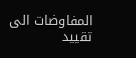المفاوضات الى تقييد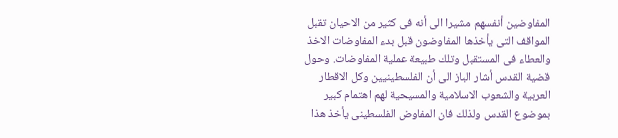المفاوضين أنفسهم مشيرا الى أنه فى كثير من الاحيان تقبل المواقف التى يأخذها المفاوضون قبل بدء المفاوضات الاخذ والعطاء فى المستقبل وتلك طبيعة عملية المفاوضات. وحول قضية القدس أشار الباز الى أن الفلسطينيين وكل الاقطار العربية والشعوب الاسلامية والمسيحية لهم اهتمام كبير بموضوع القدس ولذلك فان المفاوض الفلسطينى يأخذ هذا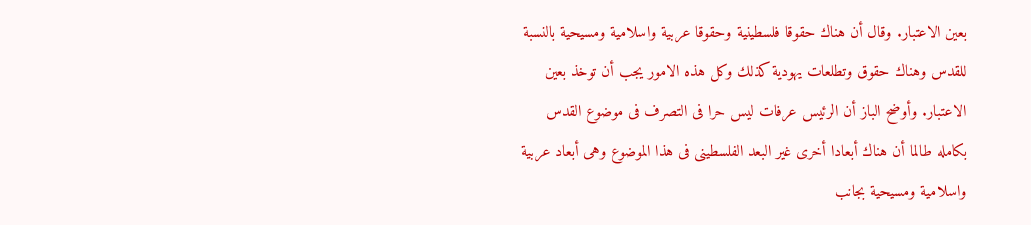بعين الاعتبار. وقال أن هناك حقوقا فلسطينية وحقوقا عربية واسلامية ومسيحية بالنسبة للقدس وهناك حقوق وتطلعات يهودية كذلك وكل هذه الامور يجب أن توخذ بعين الاعتبار. وأوضح الباز أن الرئيس عرفات ليس حرا فى التصرف فى موضوع القدس بكامله طالما أن هناك أبعادا أخرى غير البعد الفلسطينى فى هذا الموضوع وهى أبعاد عربية واسلامية ومسيحية بجانب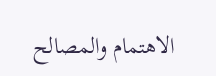الاهتمام والمصالح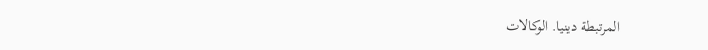المرتبطة دينيا. الوكالات